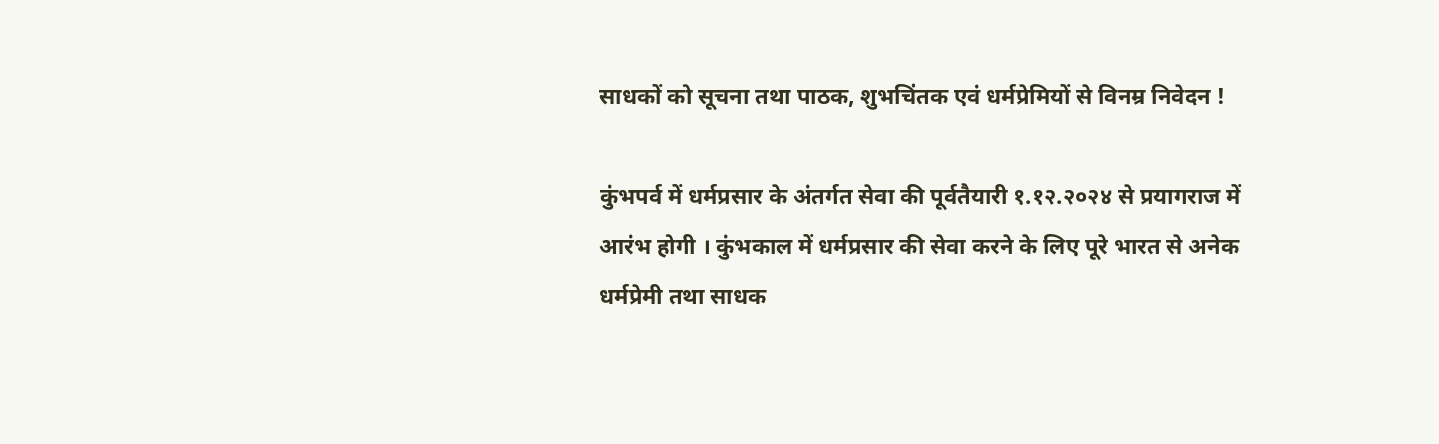साधकों को सूचना तथा पाठक, शुभचिंतक एवं धर्मप्रेमियों से विनम्र निवेदन !

कुंभपर्व में धर्मप्रसार के अंतर्गत सेवा की पूर्वतैयारी १.१२.२०२४ से प्रयागराज में आरंभ होगी । कुंभकाल में धर्मप्रसार की सेवा करने के लिए पूरे भारत से अनेक धर्मप्रेमी तथा साधक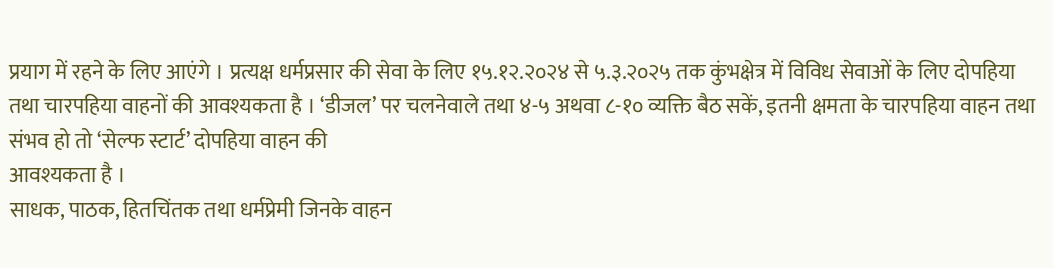प्रयाग में रहने के लिए आएंगे । प्रत्यक्ष धर्मप्रसार की सेवा के लिए १५.१२.२०२४ से ५.३.२०२५ तक कुंभक्षेत्र में विविध सेवाओं के लिए दोपहिया तथा चारपहिया वाहनों की आवश्यकता है । ‘डीजल’ पर चलनेवाले तथा ४-५ अथवा ८-१० व्यक्ति बैठ सकें, इतनी क्षमता के चारपहिया वाहन तथा संभव हो तो ‘सेल्फ स्टार्ट’ दोपहिया वाहन की
आवश्यकता है ।
साधक, पाठक, हितचिंतक तथा धर्मप्रेमी जिनके वाहन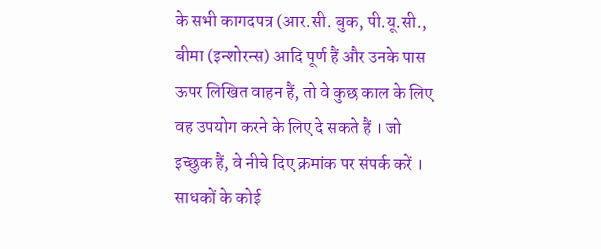के सभी कागदपत्र (आर.सी. बुक, पी.यू.सी., बीमा (इन्शोरन्स) आदि पूर्ण हैं और उनके पास ऊपर लिखित वाहन हैं, तो वे कुछ काल के लिए वह उपयोग करने के लिए दे सकते हैं । जो इच्छुक हैं, वे नीचे दिए क्रमांक पर संपर्क करें ।
साधकों के कोई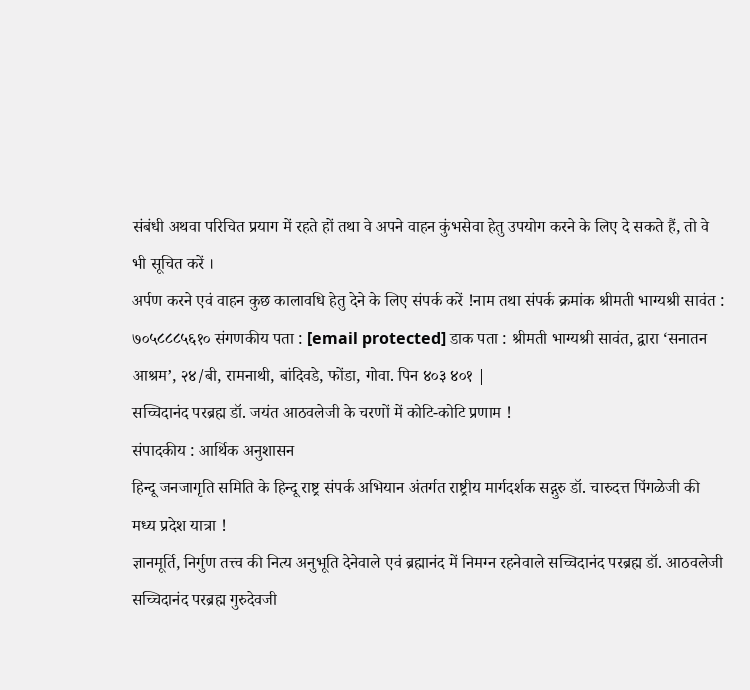संबंधी अथवा परिचित प्रयाग में रहते हों तथा वे अपने वाहन कुंभसेवा हेतु उपयोग करने के लिए दे सकते हैं, तो वे भी सूचित करें ।
अर्पण करने एवं वाहन कुछ कालावधि हेतु देने के लिए संपर्क करें !नाम तथा संपर्क क्रमांक श्रीमती भाग्यश्री सावंत : ७०५८८८५६१० संगणकीय पता : [email protected] डाक पता : श्रीमती भाग्यश्री सावंत, द्वारा ‘सनातन आश्रम’, २४/बी, रामनाथी, बांदिवडे, फोंडा, गोवा. पिन ४०३ ४०१ |
सच्चिदानंद परब्रह्म डॉ. जयंत आठवलेजी के चरणों में कोटि-कोटि प्रणाम !
संपादकीय : आर्थिक अनुशासन
हिन्दू जनजागृति समिति के हिन्दू राष्ट्र संपर्क अभियान अंतर्गत राष्ट्रीय मार्गदर्शक सद्गुरु डॉ. चारुदत्त पिंगळेजी की मध्य प्रदेश यात्रा !
ज्ञानमूर्ति, निर्गुण तत्त्व की नित्य अनुभूति देनेवाले एवं ब्रह्मानंद में निमग्न रहनेवाले सच्चिदानंद परब्रह्म डॉ. आठवलेजी
सच्चिदानंद परब्रह्म गुरुदेवजी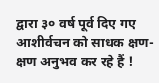द्वारा ३० वर्ष पूर्व दिए गए आशीर्वचन को साधक क्षण-क्षण अनुभव कर रहे हैं !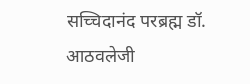सच्चिदानंद परब्रह्म डॉ. आठवलेजी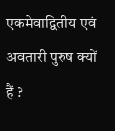एकमेवाद्वितीय एवं अवतारी पुरुष क्यों हैं ?